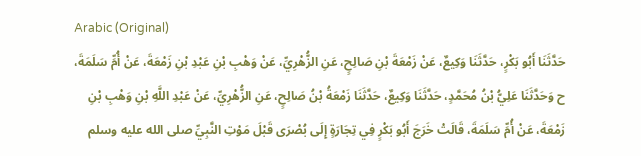Arabic (Original)
حَدَّثَنَا أَبُو بَكْرٍ، حَدَّثَنَا وَكِيعٌ، عَنْ زَمْعَةَ بْنِ صَالِحٍ، عَنِ الزُّهْرِيِّ، عَنْ وَهْبِ بْنِ عَبْدِ بْنِ زَمْعَةَ، عَنْ أُمِّ سَلَمَةَ، ح وَحَدَّثَنَا عَلِيُّ بْنُ مُحَمَّدٍ، حَدَّثَنَا وَكِيعٌ، حَدَّثَنَا زَمْعَةُ بْنُ صَالِحٍ، عَنِ الزُّهْرِيِّ، عَنْ عَبْدِ اللَّهِ بْنِ وَهْبِ بْنِ زَمْعَةَ، عَنْ أُمِّ سَلَمَةَ، قَالَتْ خَرَجَ أَبُو بَكْرٍ فِي تِجَارَةٍ إِلَى بُصْرَى قَبْلَ مَوْتِ النَّبِيِّ صلى الله عليه وسلم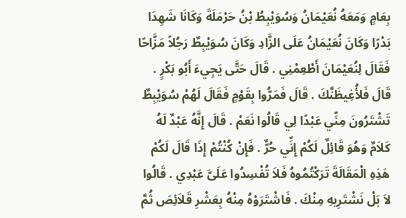بِعَامٍ وَمَعَهُ نُعَيْمَانُ وَسُوَيْبِطُ بْنُ حَرْمَلَةَ وَكَانَا شَهِدَا بَدْرًا وَكَانَ نُعَيْمَانُ عَلَى الزَّادِ وَكَانَ سُوَيْبِطٌ رَجُلاً مَزَّاحًا فَقَالَ لِنُعَيْمَانَ أَطْعِمْنِي . قَالَ حَتَّى يَجِيءَ أَبُو بَكْرٍ . قَالَ فَلأُغِيظَنَّكَ . قَالَ فَمَرُّوا بِقَوْمٍ فَقَالَ لَهُمْ سُوَيْبِطٌ تَشْتَرُونَ مِنِّي عَبْدًا لِي قَالُوا نَعَمْ . قَالَ إِنَّهُ عَبْدٌ لَهُ كَلاَمٌ وَهُوَ قَائِلٌ لَكُمْ إِنِّي حُرٌّ . فَإِنْ كُنْتُمْ إِذَا قَالَ لَكُمْ هَذِهِ الْمَقَالَةَ تَرَكْتُمُوهُ فَلاَ تُفْسِدُوا عَلَىَّ عَبْدِي . قَالُوا لاَ بَلْ نَشْتَرِيهِ مِنْكَ . فَاشْتَرَوْهُ مِنْهُ بِعَشْرِ قَلاَئِصَ ثُمَّ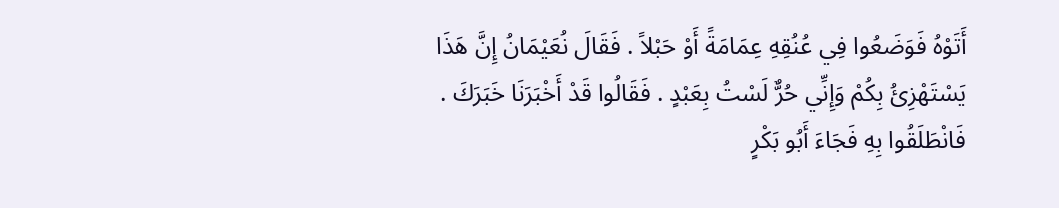أَتَوْهُ فَوَضَعُوا فِي عُنُقِهِ عِمَامَةً أَوْ حَبْلاً . فَقَالَ نُعَيْمَانُ إِنَّ هَذَا يَسْتَهْزِئُ بِكُمْ وَإِنِّي حُرٌّ لَسْتُ بِعَبْدٍ . فَقَالُوا قَدْ أَخْبَرَنَا خَبَرَكَ . فَانْطَلَقُوا بِهِ فَجَاءَ أَبُو بَكْرٍ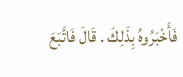فَأَخْبَرُوهُ بِذَلِكَ . قَالَ فَاتَّبَعَ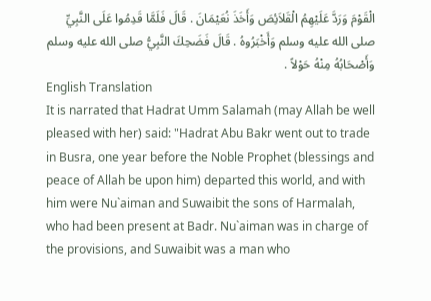الْقَوْمَ وَرَدَّ عَلَيْهِمُ الْقَلاَئِصَ وَأَخَذَ نُعَيْمَانَ . قَالَ فَلَمَّا قَدِمُوا عَلَى النَّبِيِّ صلى الله عليه وسلم وَأَخْبَرُوهُ . قَالَ فَضَحِكَ النَّبِيُّ صلى الله عليه وسلم وَأَصْحَابُهُ مِنْهُ حَوْلاً .
English Translation
It is narrated that Hadrat Umm Salamah (may Allah be well pleased with her) said: "Hadrat Abu Bakr went out to trade in Busra, one year before the Noble Prophet (blessings and peace of Allah be upon him) departed this world, and with him were Nu`aiman and Suwaibit the sons of Harmalah, who had been present at Badr. Nu`aiman was in charge of the provisions, and Suwaibit was a man who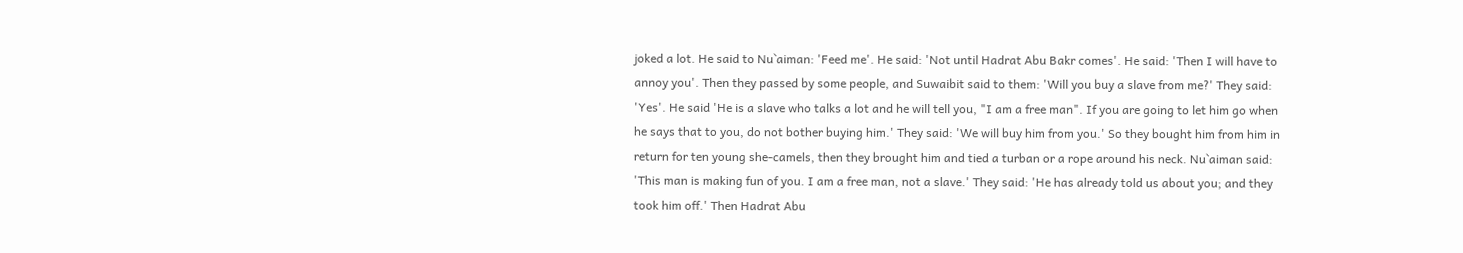joked a lot. He said to Nu`aiman: 'Feed me'. He said: 'Not until Hadrat Abu Bakr comes'. He said: 'Then I will have to annoy you'. Then they passed by some people, and Suwaibit said to them: 'Will you buy a slave from me?' They said: 'Yes'. He said 'He is a slave who talks a lot and he will tell you, "I am a free man". If you are going to let him go when he says that to you, do not bother buying him.' They said: 'We will buy him from you.' So they bought him from him in return for ten young she-camels, then they brought him and tied a turban or a rope around his neck. Nu`aiman said: 'This man is making fun of you. I am a free man, not a slave.' They said: 'He has already told us about you; and they took him off.' Then Hadrat Abu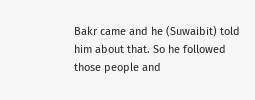Bakr came and he (Suwaibit) told him about that. So he followed those people and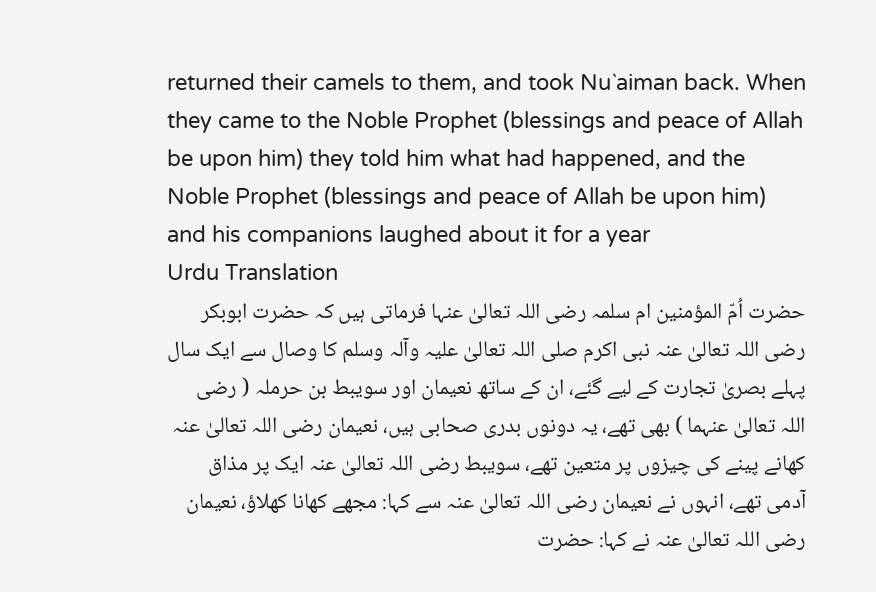returned their camels to them, and took Nu`aiman back. When they came to the Noble Prophet (blessings and peace of Allah be upon him) they told him what had happened, and the Noble Prophet (blessings and peace of Allah be upon him) and his companions laughed about it for a year
Urdu Translation
حضرت اُمّ المؤمنین ام سلمہ رضی اللہ تعالیٰ عنہا فرماتی ہیں کہ حضرت ابوبکر رضی اللہ تعالیٰ عنہ نبی اکرم صلی اللہ تعالیٰ علیہ وآلہ وسلم کا وصال سے ایک سال پہلے بصریٰ تجارت کے لیے گئے، ان کے ساتھ نعیمان اور سویبط بن حرملہ ( رضی اللہ تعالیٰ عنہما ) بھی تھے، یہ دونوں بدری صحابی ہیں، نعیمان رضی اللہ تعالیٰ عنہ کھانے پینے کی چیزوں پر متعین تھے، سویبط رضی اللہ تعالیٰ عنہ ایک پر مذاق آدمی تھے، انہوں نے نعیمان رضی اللہ تعالیٰ عنہ سے کہا: مجھے کھانا کھلاؤ، نعیمان رضی اللہ تعالیٰ عنہ نے کہا: حضرت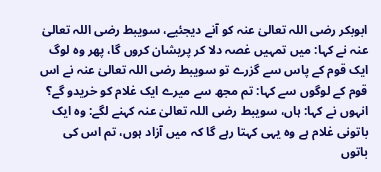ابوبکر رضی اللہ تعالیٰ عنہ کو آنے دیجئیے، سویبط رضی اللہ تعالیٰ عنہ نے کہا: میں تمہیں غصہ دلا کر پریشان کروں گا، پھر وہ لوگ ایک قوم کے پاس سے گزرے تو سویبط رضی اللہ تعالیٰ عنہ نے اس قوم کے لوگوں سے کہا: تم مجھ سے میرے ایک غلام کو خریدو گے؟ انہوں نے کہا: ہاں، سویبط رضی اللہ تعالیٰ عنہ کہنے لگے: وہ ایک باتونی غلام ہے وہ یہی کہتا رہے گا کہ میں آزاد ہوں، تم اس کی باتوں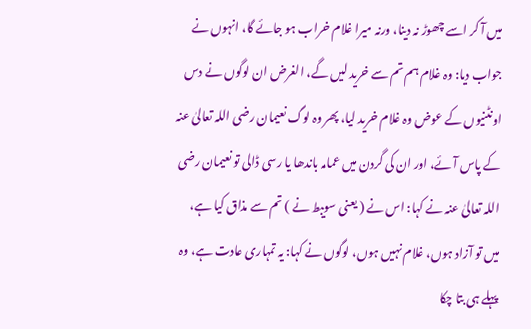میں آ کر اسے چھوڑ نہ دینا، ورنہ میرا غلام خراب ہو جائے گا، انہوں نے جواب دیا: وہ غلام ہم تم سے خرید لیں گے، الغرض ان لوگوں نے دس اونٹنیوں کے عوض وہ غلام خرید لیا، پھر وہ لوگ نعیمان رضی اللہ تعالیٰ عنہ کے پاس آئے، اور ان کی گردن میں عمامہ باندھا یا رسی ڈالی تو نعیمان رضی اللہ تعالیٰ عنہ نے کہا: اس نے ( یعنی سویبط نے ) تم سے مذاق کیا ہے، میں تو آزاد ہوں، غلام نہیں ہوں، لوگوں نے کہا: یہ تمہاری عادت ہے، وہ پہلے ہی بتا چکا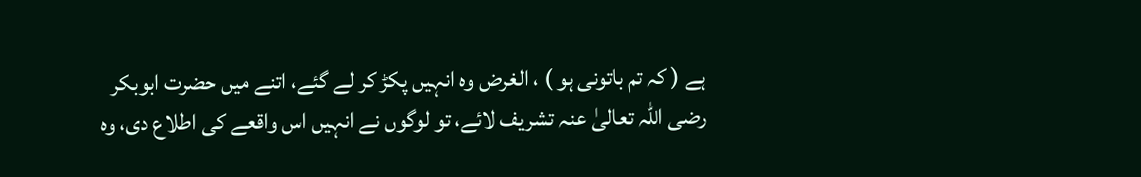ہے ( کہ تم باتونی ہو ) ، الغرض وہ انہیں پکڑ کر لے گئے، اتنے میں حضرت ابوبکر رضی اللہ تعالیٰ عنہ تشریف لائے، تو لوگوں نے انہیں اس واقعے کی اطلاع دی، وہ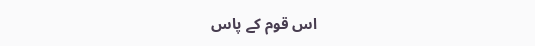اس قوم کے پاس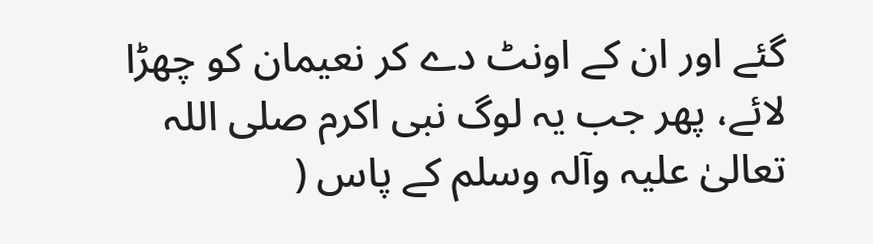گئے اور ان کے اونٹ دے کر نعیمان کو چھڑا لائے، پھر جب یہ لوگ نبی اکرم صلی اللہ تعالیٰ علیہ وآلہ وسلم کے پاس (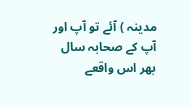مدینہ ) آئے تو آپ اور آپ کے صحابہ سال بھر اس واقعے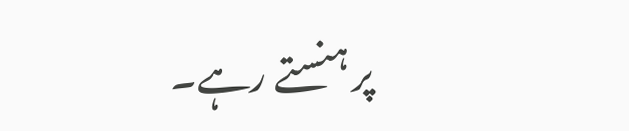پر ہنستے رہے۔